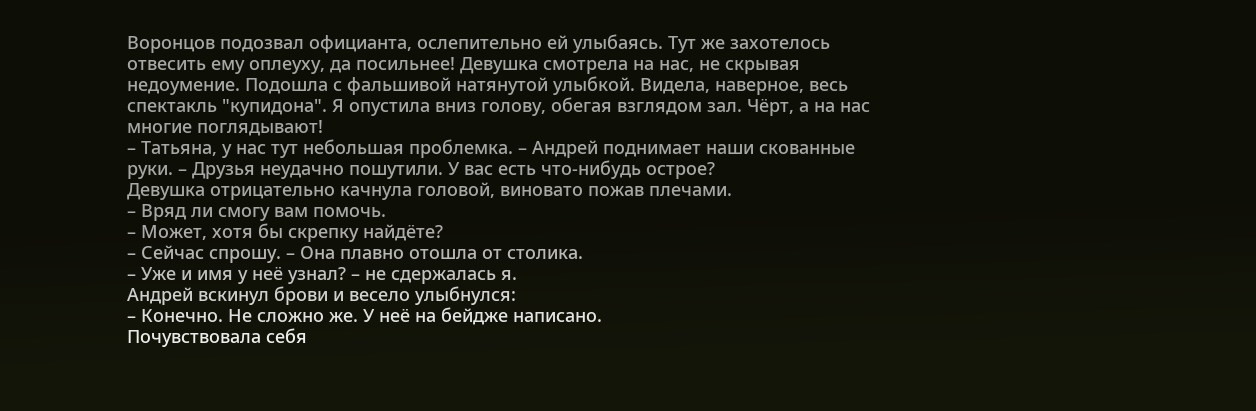Воронцов подозвал официанта, ослепительно ей улыбаясь. Тут же захотелось отвесить ему оплеуху, да посильнее! Девушка смотрела на нас, не скрывая недоумение. Подошла с фальшивой натянутой улыбкой. Видела, наверное, весь спектакль "купидона". Я опустила вниз голову, обегая взглядом зал. Чёрт, а на нас многие поглядывают!
– Татьяна, у нас тут небольшая проблемка. – Андрей поднимает наши скованные руки. – Друзья неудачно пошутили. У вас есть что-нибудь острое?
Девушка отрицательно качнула головой, виновато пожав плечами.
– Вряд ли смогу вам помочь.
– Может, хотя бы скрепку найдёте?
– Сейчас спрошу. – Она плавно отошла от столика.
– Уже и имя у неё узнал? – не сдержалась я.
Андрей вскинул брови и весело улыбнулся:
– Конечно. Не сложно же. У неё на бейдже написано.
Почувствовала себя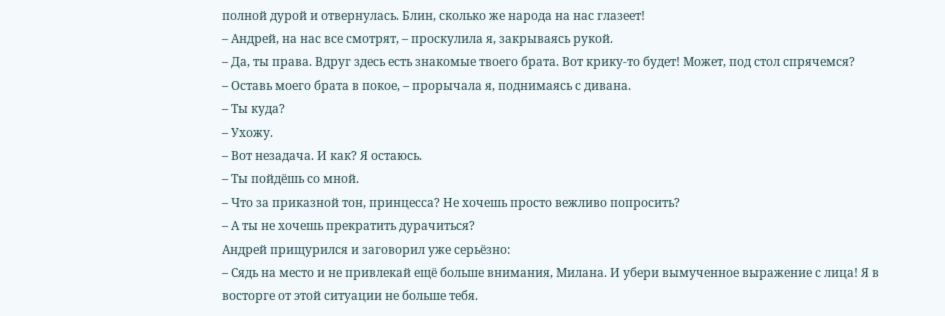полной дурой и отвернулась. Блин, сколько же народа на нас глазеет!
– Андрей, на нас все смотрят, – проскулила я, закрываясь рукой.
– Да, ты права. Вдруг здесь есть знакомые твоего брата. Вот крику-то будет! Может, под стол спрячемся?
– Оставь моего брата в покое, – прорычала я, поднимаясь с дивана.
– Ты куда?
– Ухожу.
– Вот незадача. И как? Я остаюсь.
– Ты пойдёшь со мной.
– Что за приказной тон, принцесса? Не хочешь просто вежливо попросить?
– А ты не хочешь прекратить дурачиться?
Андрей прищурился и заговорил уже серьёзно:
– Сядь на место и не привлекай ещё больше внимания, Милана. И убери вымученное выражение с лица! Я в восторге от этой ситуации не больше тебя.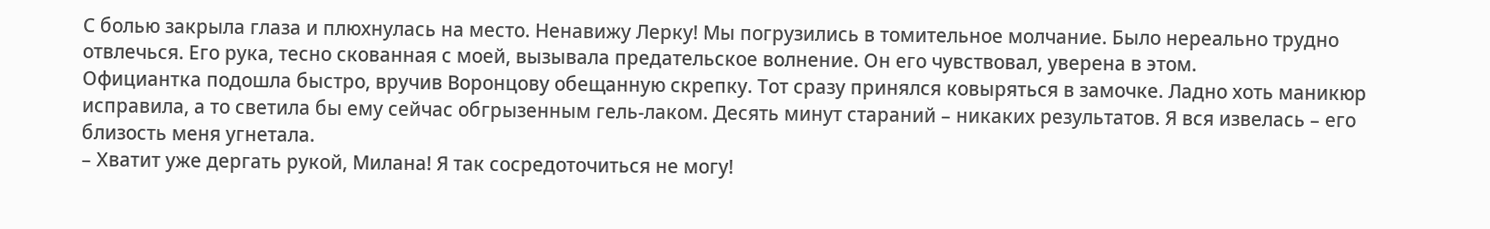С болью закрыла глаза и плюхнулась на место. Ненавижу Лерку! Мы погрузились в томительное молчание. Было нереально трудно отвлечься. Его рука, тесно скованная с моей, вызывала предательское волнение. Он его чувствовал, уверена в этом.
Официантка подошла быстро, вручив Воронцову обещанную скрепку. Тот сразу принялся ковыряться в замочке. Ладно хоть маникюр исправила, а то светила бы ему сейчас обгрызенным гель-лаком. Десять минут стараний – никаких результатов. Я вся извелась – его близость меня угнетала.
– Хватит уже дергать рукой, Милана! Я так сосредоточиться не могу!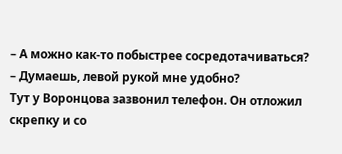– А можно как-то побыстрее сосредотачиваться?
– Думаешь, левой рукой мне удобно?
Тут у Воронцова зазвонил телефон. Он отложил скрепку и со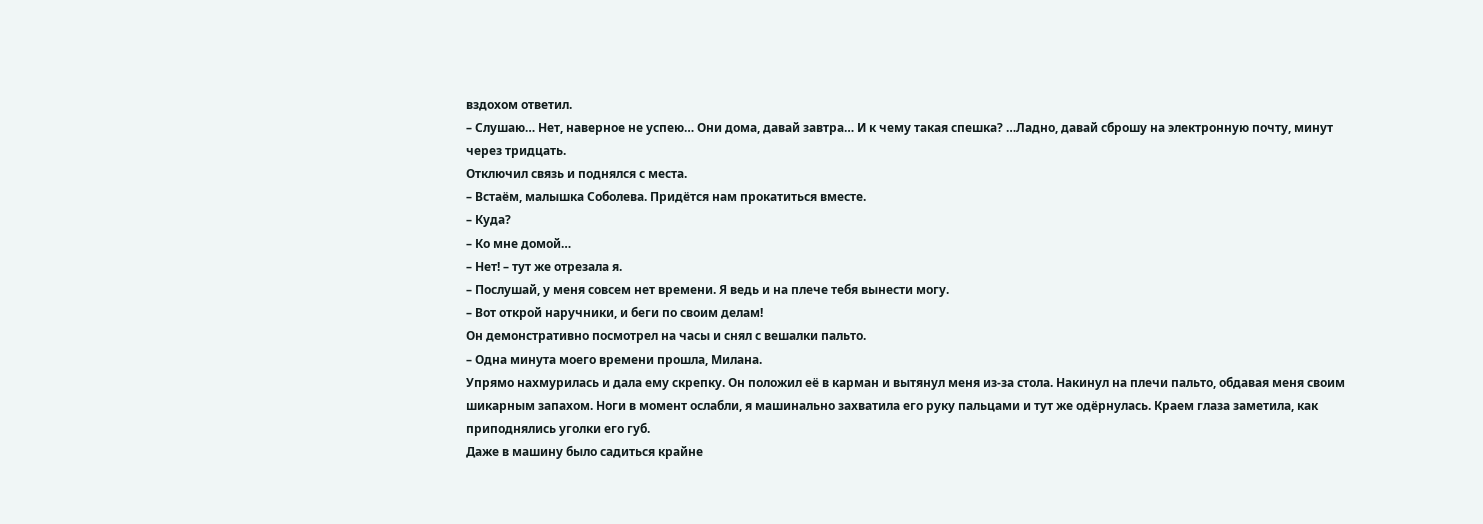вздохом ответил.
– Слушаю… Нет, наверное не успею… Они дома, давай завтра… И к чему такая спешка? …Ладно, давай сброшу на электронную почту, минут через тридцать.
Отключил связь и поднялся с места.
– Встаём, малышка Соболева. Придётся нам прокатиться вместе.
– Куда?
– Ко мне домой…
– Нет! – тут же отрезала я.
– Послушай, у меня совсем нет времени. Я ведь и на плече тебя вынести могу.
– Вот открой наручники, и беги по своим делам!
Он демонстративно посмотрел на часы и снял с вешалки пальто.
– Одна минута моего времени прошла, Милана.
Упрямо нахмурилась и дала ему скрепку. Он положил её в карман и вытянул меня из-за стола. Накинул на плечи пальто, обдавая меня своим шикарным запахом. Ноги в момент ослабли, я машинально захватила его руку пальцами и тут же одёрнулась. Краем глаза заметила, как приподнялись уголки его губ.
Даже в машину было садиться крайне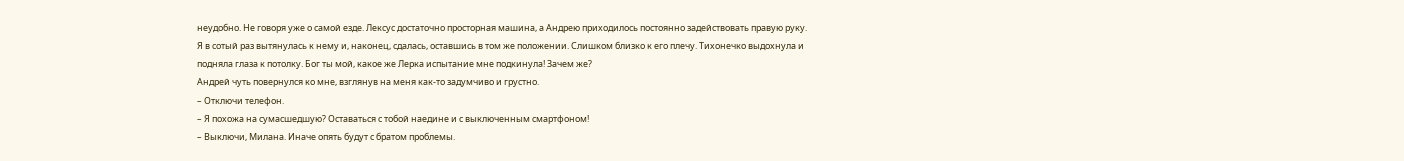неудобно. Не говоря уже о самой езде. Лексус достаточно просторная машина, а Андрею приходилось постоянно задействовать правую руку. Я в сотый раз вытянулась к нему и, наконец, сдалась, оставшись в том же положении. Слишком близко к его плечу. Тихонечко выдохнула и подняла глаза к потолку. Бог ты мой, какое же Лерка испытание мне подкинула! Зачем же?
Андрей чуть повернулся ко мне, взглянув на меня как-то задумчиво и грустно.
– Отключи телефон.
– Я похожа на сумасшедшую? Оставаться с тобой наедине и с выключенным смартфоном!
– Выключи, Милана. Иначе опять будут с братом проблемы.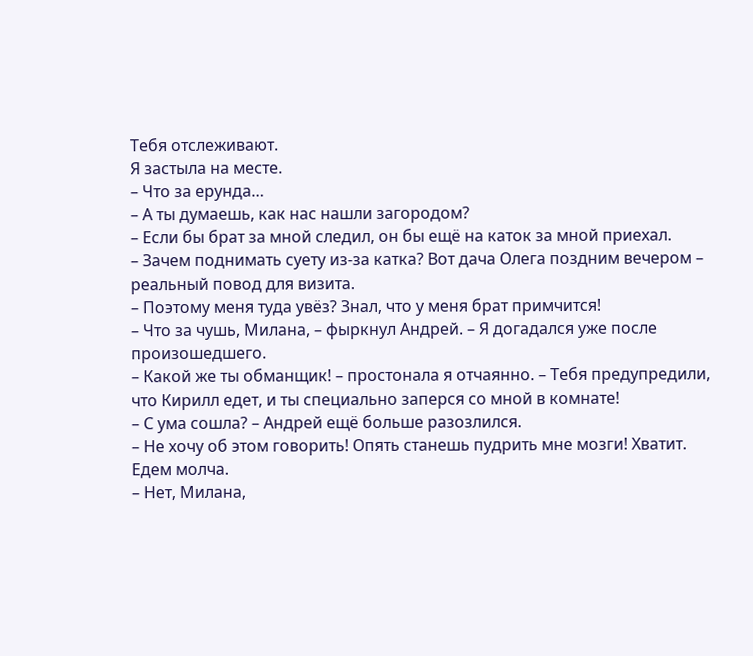Тебя отслеживают.
Я застыла на месте.
– Что за ерунда…
– А ты думаешь, как нас нашли загородом?
– Если бы брат за мной следил, он бы ещё на каток за мной приехал.
– Зачем поднимать суету из-за катка? Вот дача Олега поздним вечером – реальный повод для визита.
– Поэтому меня туда увёз? Знал, что у меня брат примчится!
– Что за чушь, Милана, – фыркнул Андрей. – Я догадался уже после произошедшего.
– Какой же ты обманщик! – простонала я отчаянно. – Тебя предупредили, что Кирилл едет, и ты специально заперся со мной в комнате!
– С ума сошла? – Андрей ещё больше разозлился.
– Не хочу об этом говорить! Опять станешь пудрить мне мозги! Хватит. Едем молча.
– Нет, Милана,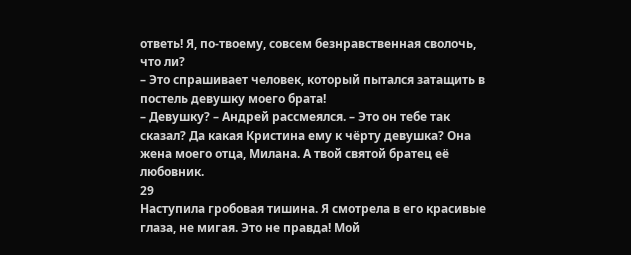ответь! Я, по-твоему, совсем безнравственная сволочь, что ли?
– Это спрашивает человек, который пытался затащить в постель девушку моего брата!
– Девушку? – Андрей рассмеялся. – Это он тебе так сказал? Да какая Кристина ему к чёрту девушка? Она жена моего отца, Милана. А твой святой братец её любовник.
29
Наступила гробовая тишина. Я смотрела в его красивые глаза, не мигая. Это не правда! Мой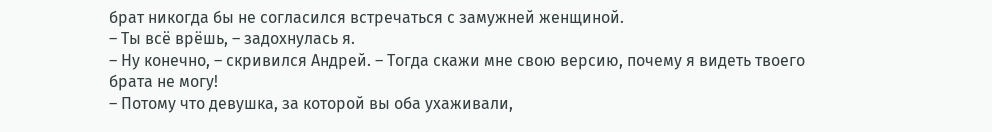брат никогда бы не согласился встречаться с замужней женщиной.
– Ты всё врёшь, – задохнулась я.
– Ну конечно, – скривился Андрей. – Тогда скажи мне свою версию, почему я видеть твоего брата не могу!
– Потому что девушка, за которой вы оба ухаживали,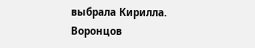выбрала Кирилла.
Воронцов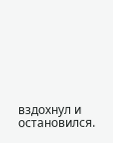вздохнул и остановился.